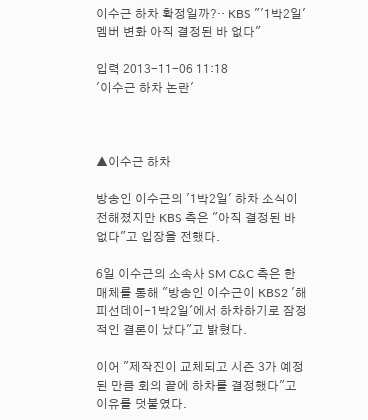이수근 하차 확정일까?‥ KBS "'1박2일' 멤버 변화 아직 결정된 바 없다"

입력 2013-11-06 11:18
'이수근 하차 논란'



▲이수근 하차

방송인 이수근의 '1박2일' 하차 소식이 전해졌지만 KBS 측은 "아직 결정된 바 없다"고 입장을 전했다.

6일 이수근의 소속사 SM C&C 측은 한 매체를 통해 "방송인 이수근이 KBS2 '해피선데이-1박2일'에서 하차하기로 잠정적인 결론이 났다"고 밝혔다.

이어 "제작진이 교체되고 시즌 3가 예정된 만큼 회의 끝에 하차를 결정했다"고 이유를 덧붙였다.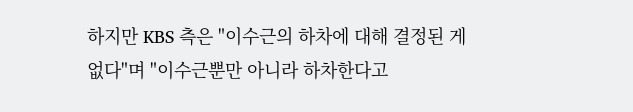하지만 KBS 측은 "이수근의 하차에 대해 결정된 게 없다"며 "이수근뿐만 아니라 하차한다고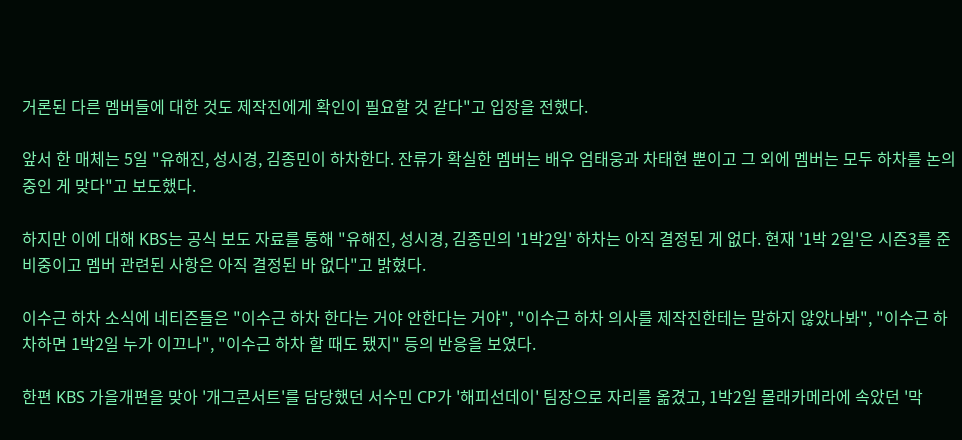거론된 다른 멤버들에 대한 것도 제작진에게 확인이 필요할 것 같다"고 입장을 전했다.

앞서 한 매체는 5일 "유해진, 성시경, 김종민이 하차한다. 잔류가 확실한 멤버는 배우 엄태웅과 차태현 뿐이고 그 외에 멤버는 모두 하차를 논의 중인 게 맞다"고 보도했다.

하지만 이에 대해 KBS는 공식 보도 자료를 통해 "유해진, 성시경, 김종민의 '1박2일' 하차는 아직 결정된 게 없다. 현재 '1박 2일'은 시즌3를 준비중이고 멤버 관련된 사항은 아직 결정된 바 없다"고 밝혔다.

이수근 하차 소식에 네티즌들은 "이수근 하차 한다는 거야 안한다는 거야", "이수근 하차 의사를 제작진한테는 말하지 않았나봐", "이수근 하차하면 1박2일 누가 이끄나", "이수근 하차 할 때도 됐지" 등의 반응을 보였다.

한편 KBS 가을개편을 맞아 '개그콘서트'를 담당했던 서수민 CP가 '해피선데이' 팀장으로 자리를 옮겼고, 1박2일 몰래카메라에 속았던 '막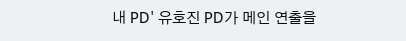내 PD' 유호진 PD가 메인 연출을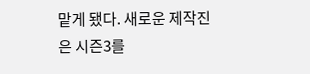맡게 됐다. 새로운 제작진은 시즌3를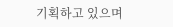기획하고 있으며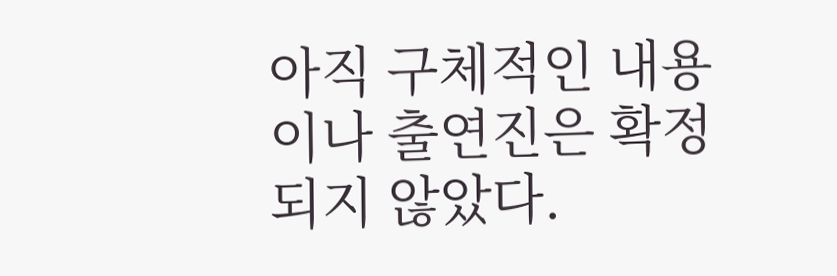아직 구체적인 내용이나 출연진은 확정되지 않았다.